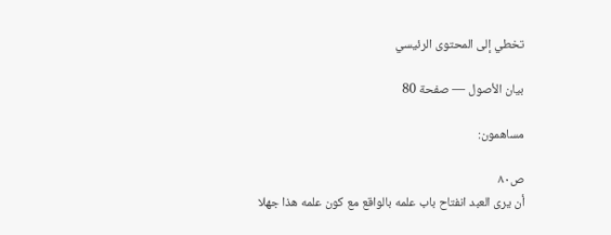تخطي إلى المحتوى الرئيسي

بيان الأصول — صفحة 80

مساهمون:

ص٨٠
أن يرى العبد انفتاح باب علمه بالواقع مع كون علمه هذا جهلا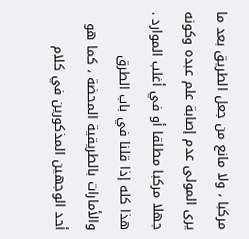مركبا ، ولا مانع من جعل الطريق بعد ما يرى المولى عدم إصابة علم عبده وكونه جهلا مركبا مطلقا أو في أغلب الموارد . هذا كله إذا قلنا في باب الطرق والأمارات بالطريقية المحضة ، كما هو أحد الوجهين المذكورين في كلام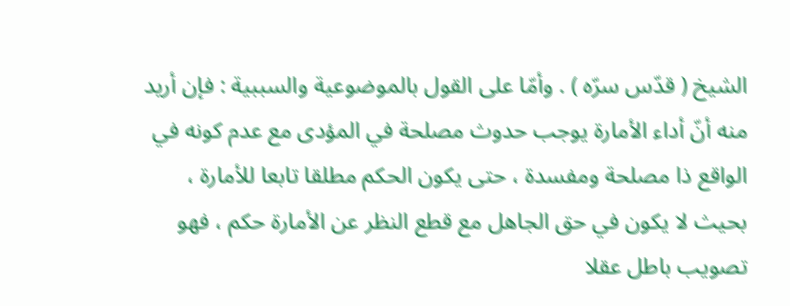الشيخ ( قدّس سرّه ) . وأمّا على القول بالموضوعية والسببية : فإن أريد منه أنّ أداء الأمارة يوجب حدوث مصلحة في المؤدى مع عدم كونه في الواقع ذا مصلحة ومفسدة ، حتى يكون الحكم مطلقا تابعا للأمارة ، بحيث لا يكون في حق الجاهل مع قطع النظر عن الأمارة حكم ، فهو تصويب باطل عقلا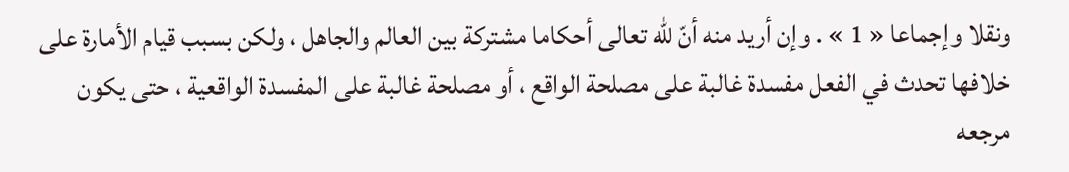ونقلا وإجماعا « 1 » . وإن أريد منه أنّ للّه تعالى أحكاما مشتركة بين العالم والجاهل ، ولكن بسبب قيام الأمارة على خلافها تحدث في الفعل مفسدة غالبة على مصلحة الواقع ، أو مصلحة غالبة على المفسدة الواقعية ، حتى يكون مرجعه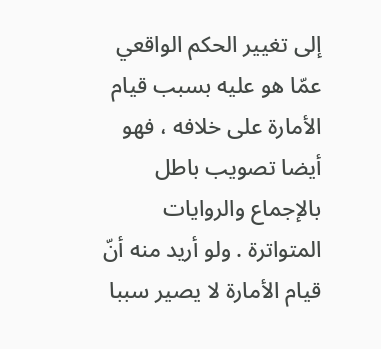إلى تغيير الحكم الواقعي عمّا هو عليه بسبب قيام الأمارة على خلافه ، فهو أيضا تصويب باطل بالإجماع والروايات المتواترة . ولو أريد منه أنّ قيام الأمارة لا يصير سببا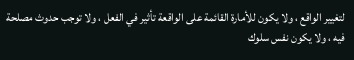لتغيير الواقع ، ولا يكون للأمارة القائمة على الواقعة تأثير في الفعل ، ولا توجب حدوث مصلحة فيه ، ولا يكون نفس سلوك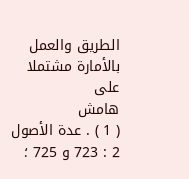الطريق والعمل بالأمارة مشتملا على
هامش
( 1 ) . عدة الأصول 2 : 723 و 725 ؛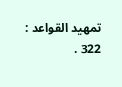تمهيد القواعد : 322 .